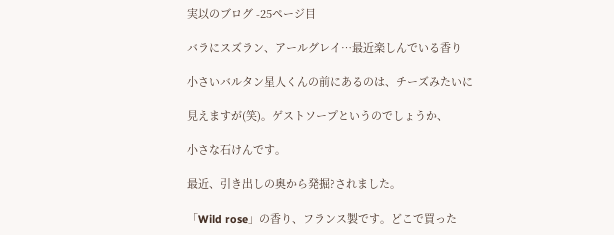実以のブログ -25ページ目

バラにスズラン、アールグレイ…最近楽しんでいる香り

小さいバルタン星人くんの前にあるのは、チーズみたいに

見えますが(笑)。ゲストソープというのでしょうか、

小さな石けんです。

最近、引き出しの奥から発掘?されました。

「Wild rose」の香り、フランス製です。どこで買った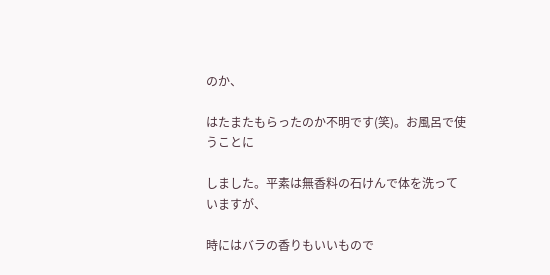のか、

はたまたもらったのか不明です(笑)。お風呂で使うことに

しました。平素は無香料の石けんで体を洗っていますが、

時にはバラの香りもいいもので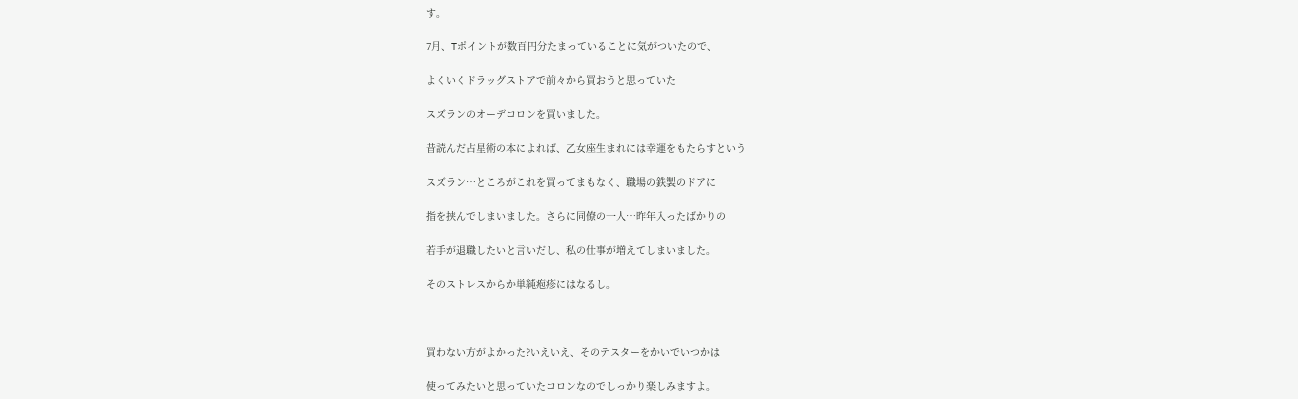す。

7月、Tポイントが数百円分たまっていることに気がついたので、

よくいくドラッグストアで前々から買おうと思っていた

スズランのオーデコロンを買いました。

昔読んだ占星術の本によれば、乙女座生まれには幸運をもたらすという

スズラン…ところがこれを買ってまもなく、職場の鉄製のドアに

指を挟んでしまいました。さらに同僚の一人…昨年入ったばかりの

若手が退職したいと言いだし、私の仕事が増えてしまいました。

そのストレスからか単純疱疹にはなるし。



買わない方がよかった?いえいえ、そのテスターをかいでいつかは

使ってみたいと思っていたコロンなのでしっかり楽しみますよ。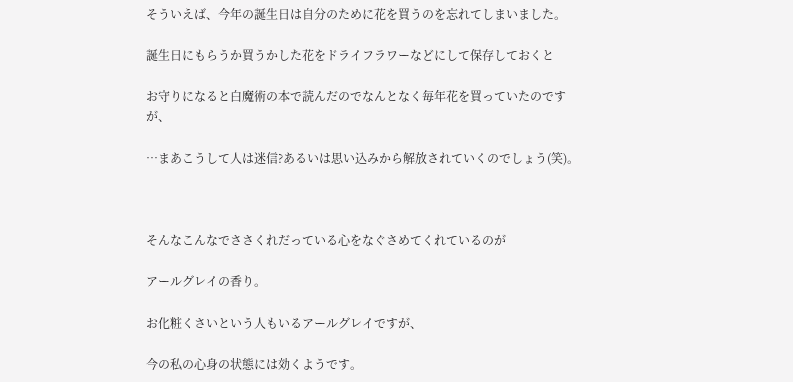そういえば、今年の誕生日は自分のために花を買うのを忘れてしまいました。

誕生日にもらうか買うかした花をドライフラワーなどにして保存しておくと

お守りになると白魔術の本で読んだのでなんとなく毎年花を買っていたのですが、

…まあこうして人は迷信?あるいは思い込みから解放されていくのでしょう(笑)。



そんなこんなでささくれだっている心をなぐさめてくれているのが

アールグレイの香り。

お化粧くさいという人もいるアールグレイですが、

今の私の心身の状態には効くようです。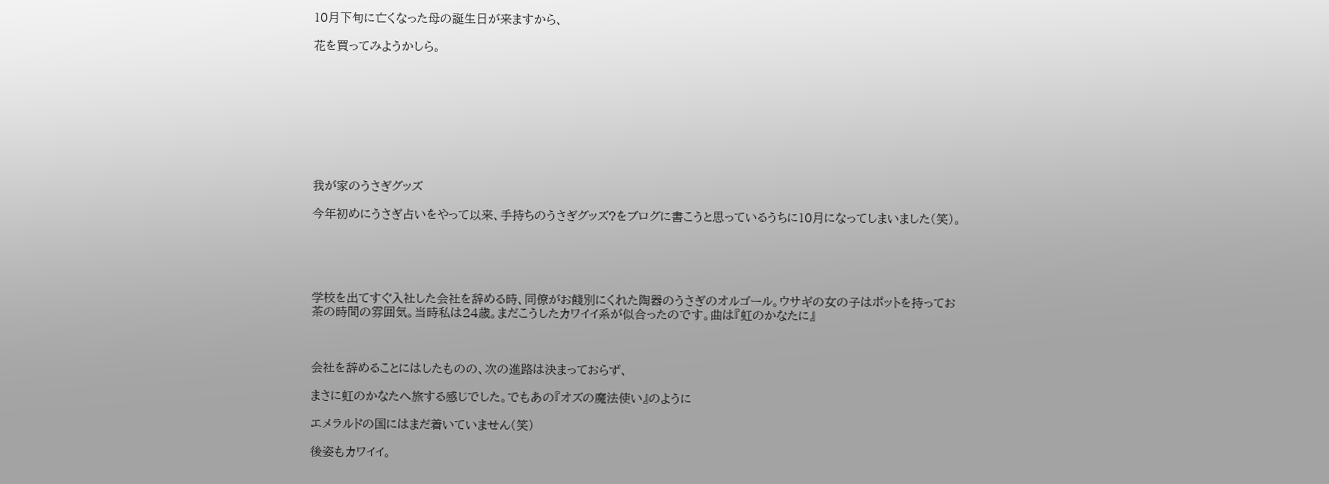10月下旬に亡くなった母の誕生日が来ますから、

花を買ってみようかしら。









我が家のうさぎグッズ

今年初めにうさぎ占いをやって以来、手持ちのうさぎグッズ?をブログに書こうと思っているうちに10月になってしまいました(笑)。





学校を出てすぐ入社した会社を辞める時、同僚がお餞別にくれた陶器のうさぎのオルゴール。ウサギの女の子はポットを持ってお茶の時間の雰囲気。当時私は24歳。まだこうしたカワイイ系が似合ったのです。曲は『虹のかなたに』



会社を辞めることにはしたものの、次の進路は決まっておらず、

まさに虹のかなたへ旅する感じでした。でもあの『オズの魔法使い』のように

エメラルドの国にはまだ着いていません(笑)

後姿もカワイイ。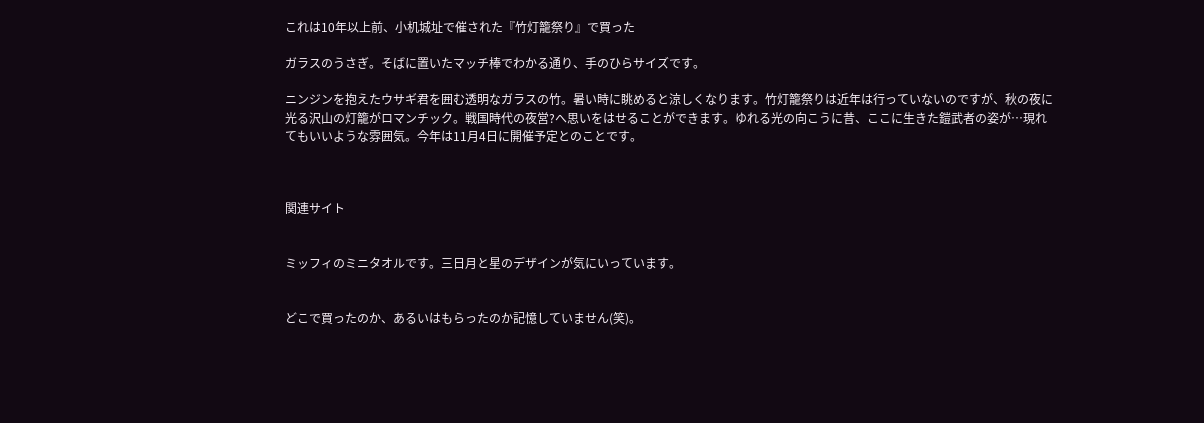これは10年以上前、小机城址で催された『竹灯籠祭り』で買った

ガラスのうさぎ。そばに置いたマッチ棒でわかる通り、手のひらサイズです。

ニンジンを抱えたウサギ君を囲む透明なガラスの竹。暑い時に眺めると涼しくなります。竹灯籠祭りは近年は行っていないのですが、秋の夜に光る沢山の灯籠がロマンチック。戦国時代の夜営?へ思いをはせることができます。ゆれる光の向こうに昔、ここに生きた鎧武者の姿が…現れてもいいような雰囲気。今年は11月4日に開催予定とのことです。



関連サイト


ミッフィのミニタオルです。三日月と星のデザインが気にいっています。


どこで買ったのか、あるいはもらったのか記憶していません(笑)。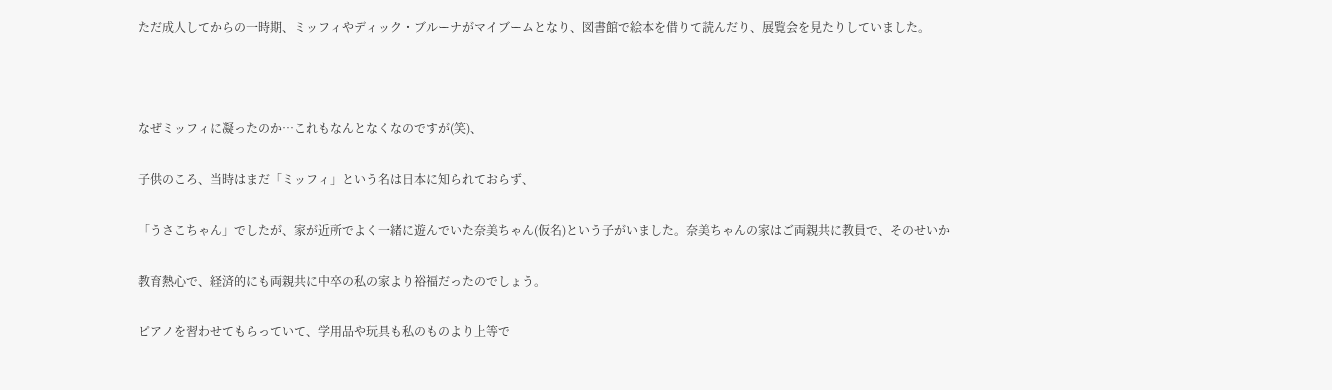ただ成人してからの一時期、ミッフィやディック・ブルーナがマイブームとなり、図書館で絵本を借りて読んだり、展覧会を見たりしていました。



なぜミッフィに凝ったのか…これもなんとなくなのですが(笑)、

子供のころ、当時はまだ「ミッフィ」という名は日本に知られておらず、

「うさこちゃん」でしたが、家が近所でよく一緒に遊んでいた奈美ちゃん(仮名)という子がいました。奈美ちゃんの家はご両親共に教員で、そのせいか

教育熱心で、経済的にも両親共に中卒の私の家より裕福だったのでしょう。

ピアノを習わせてもらっていて、学用品や玩具も私のものより上等で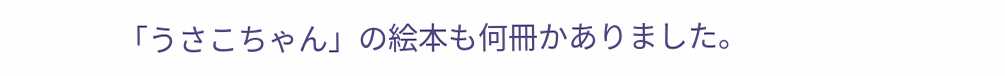「うさこちゃん」の絵本も何冊かありました。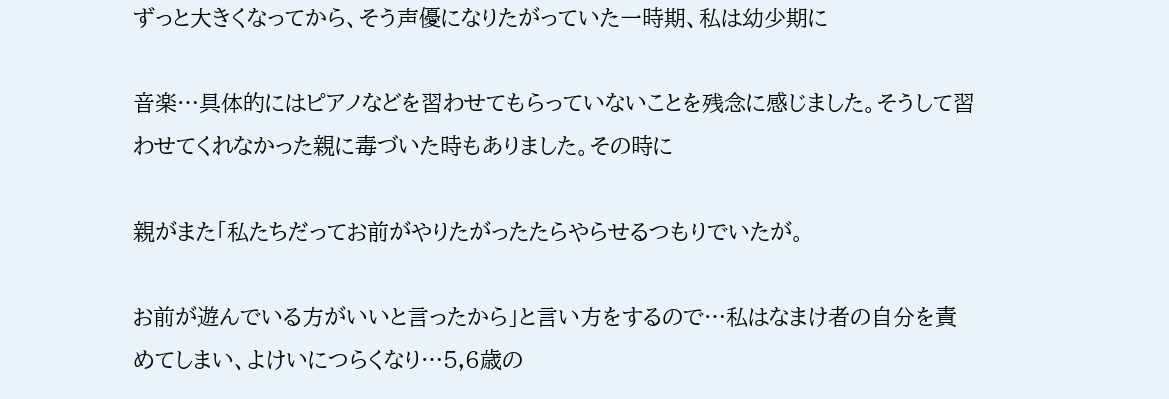ずっと大きくなってから、そう声優になりたがっていた一時期、私は幼少期に

音楽…具体的にはピアノなどを習わせてもらっていないことを残念に感じました。そうして習わせてくれなかった親に毒づいた時もありました。その時に

親がまた「私たちだってお前がやりたがったたらやらせるつもりでいたが。

お前が遊んでいる方がいいと言ったから」と言い方をするので…私はなまけ者の自分を責めてしまい、よけいにつらくなり…5,6歳の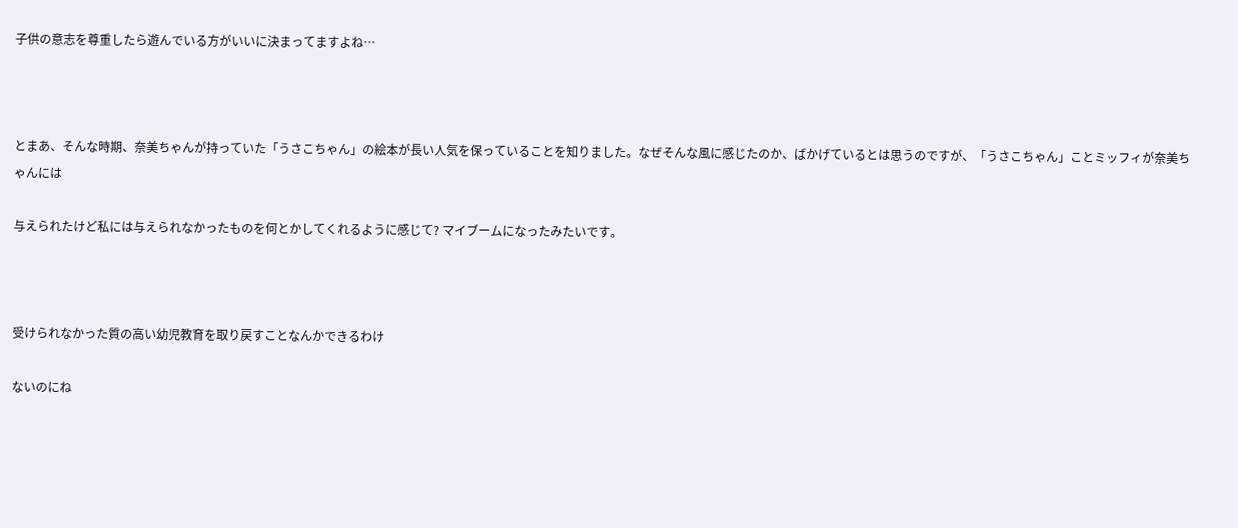子供の意志を尊重したら遊んでいる方がいいに決まってますよね…



とまあ、そんな時期、奈美ちゃんが持っていた「うさこちゃん」の絵本が長い人気を保っていることを知りました。なぜそんな風に感じたのか、ばかげているとは思うのですが、「うさこちゃん」ことミッフィが奈美ちゃんには

与えられたけど私には与えられなかったものを何とかしてくれるように感じて? マイブームになったみたいです。



受けられなかった質の高い幼児教育を取り戻すことなんかできるわけ

ないのにね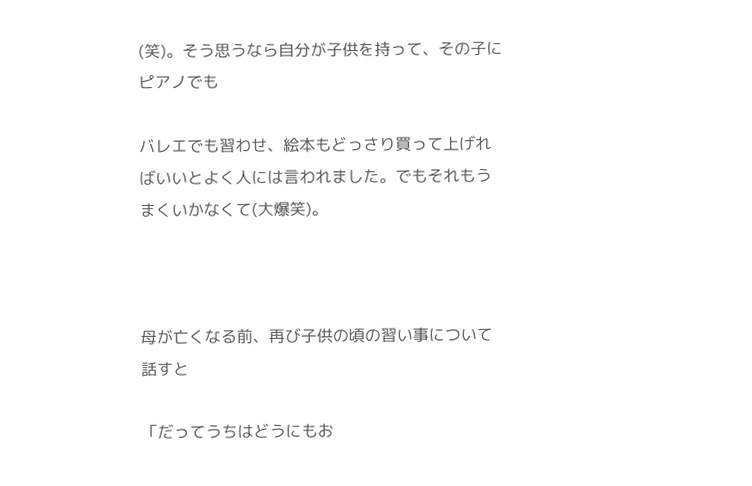(笑)。そう思うなら自分が子供を持って、その子にピアノでも

バレエでも習わせ、絵本もどっさり買って上げればいいとよく人には言われました。でもそれもうまくいかなくて(大爆笑)。



母が亡くなる前、再び子供の頃の習い事について話すと

「だってうちはどうにもお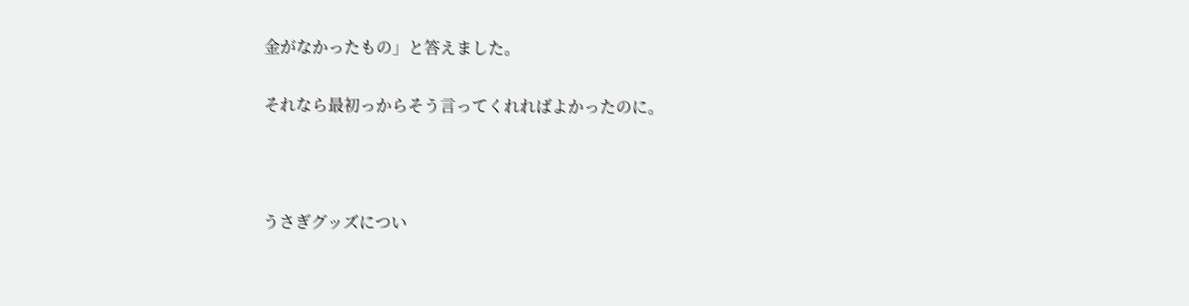金がなかったもの」と答えました。

それなら最初っからそう言ってくれればよかったのに。



うさぎグッズについ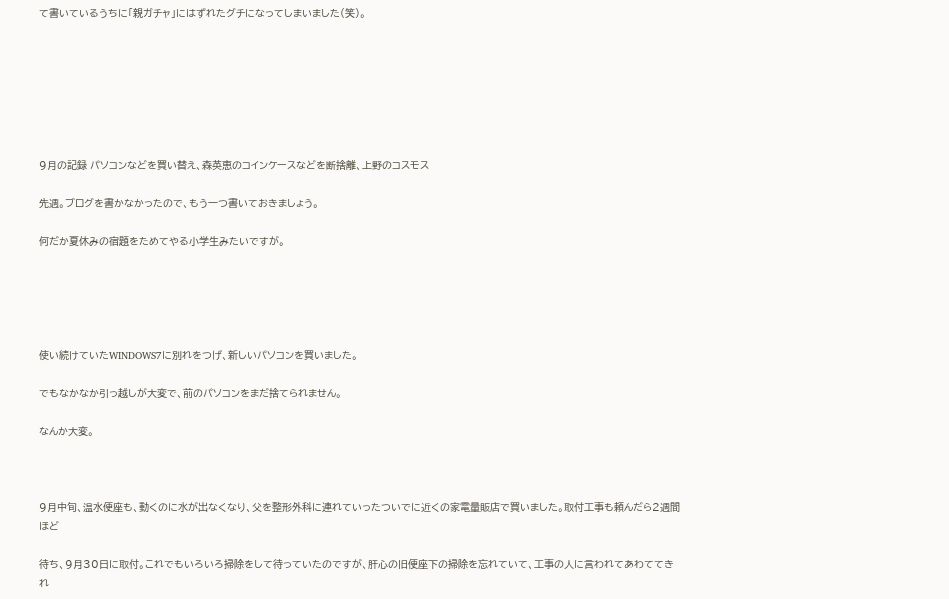て書いているうちに「親ガチャ」にはずれたグチになってしまいました(笑)。







9月の記録 パソコンなどを買い替え、森英恵のコインケースなどを断捨離、上野のコスモス

先週。ブログを書かなかったので、もう一つ書いておきましょう。

何だか夏休みの宿題をためてやる小学生みたいですが。





使い続けていたWINDOWS7に別れをつげ、新しいパソコンを買いました。

でもなかなか引っ越しが大変で、前のパソコンをまだ捨てられません。

なんか大変。



9月中旬、温水便座も、動くのに水が出なくなり、父を整形外科に連れていったついでに近くの家電量販店で買いました。取付工事も頼んだら2週間ほど

待ち、9月30日に取付。これでもいろいろ掃除をして待っていたのですが、肝心の旧便座下の掃除を忘れていて、工事の人に言われてあわててきれ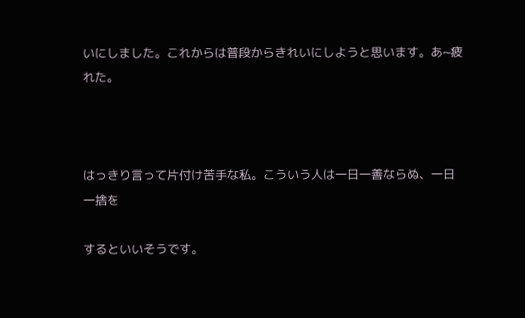いにしました。これからは普段からきれいにしようと思います。あ~疲れた。



はっきり言って片付け苦手な私。こういう人は一日一善ならぬ、一日一捨を

するといいそうです。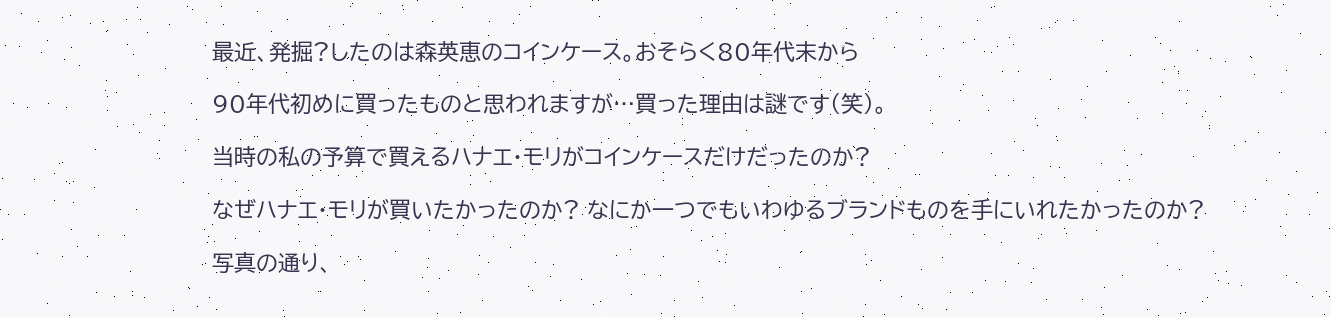最近、発掘?したのは森英恵のコインケース。おそらく80年代末から

90年代初めに買ったものと思われますが…買った理由は謎です(笑)。

当時の私の予算で買えるハナエ・モリがコインケースだけだったのか?

なぜハナエ・モリが買いたかったのか? なにか一つでもいわゆるブランドものを手にいれたかったのか?

写真の通り、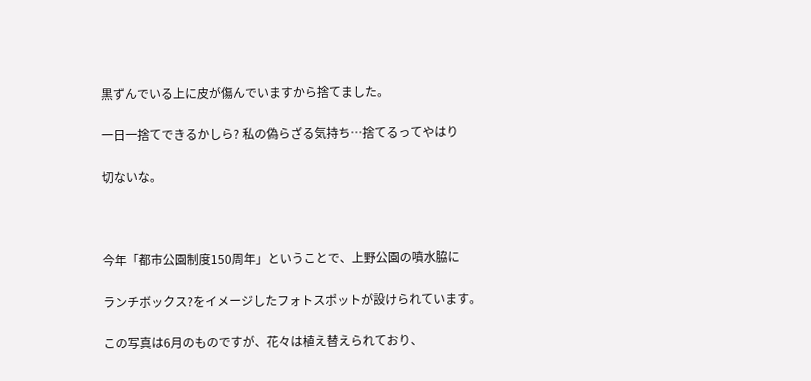黒ずんでいる上に皮が傷んでいますから捨てました。

一日一捨てできるかしら? 私の偽らざる気持ち…捨てるってやはり

切ないな。



今年「都市公園制度150周年」ということで、上野公園の噴水脇に

ランチボックス?をイメージしたフォトスポットが設けられています。

この写真は6月のものですが、花々は植え替えられており、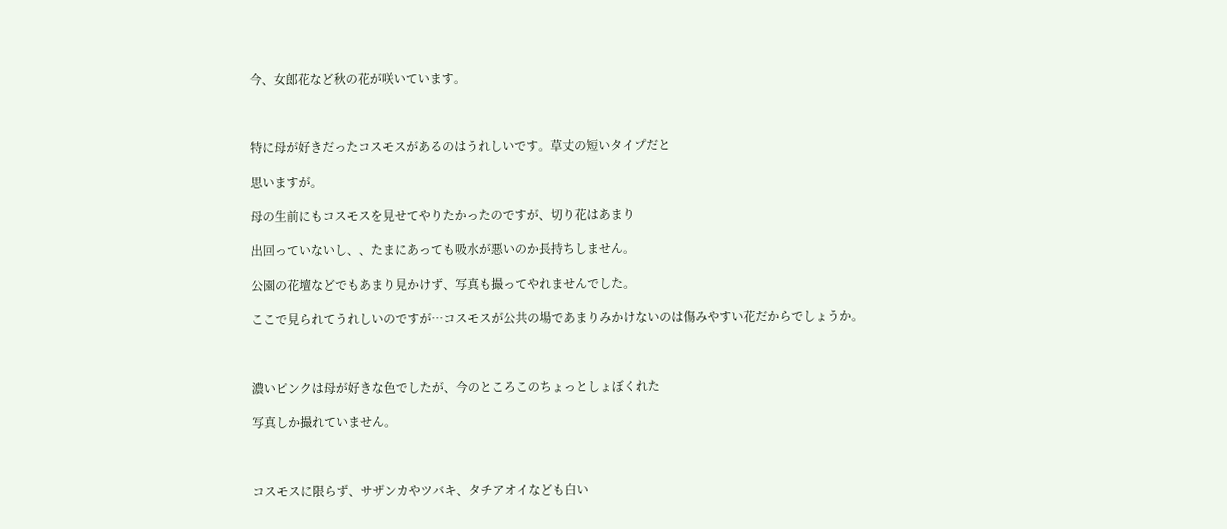今、女郎花など秋の花が咲いています。



特に母が好きだったコスモスがあるのはうれしいです。草丈の短いタイプだと

思いますが。

母の生前にもコスモスを見せてやりたかったのですが、切り花はあまり

出回っていないし、、たまにあっても吸水が悪いのか長持ちしません。

公園の花壇などでもあまり見かけず、写真も撮ってやれませんでした。

ここで見られてうれしいのですが…コスモスが公共の場であまりみかけないのは傷みやすい花だからでしょうか。



濃いピンクは母が好きな色でしたが、今のところこのちょっとしょぼくれた

写真しか撮れていません。



コスモスに限らず、サザンカやツバキ、タチアオイなども白い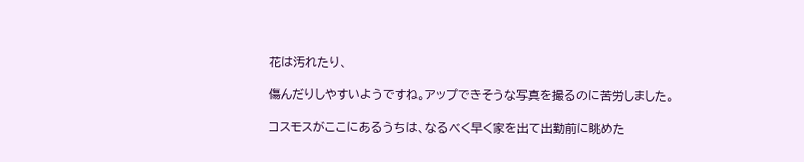花は汚れたり、

傷んだりしやすいようですね。アップできそうな写真を撮るのに苦労しました。

コスモスがここにあるうちは、なるべく早く家を出て出勤前に眺めた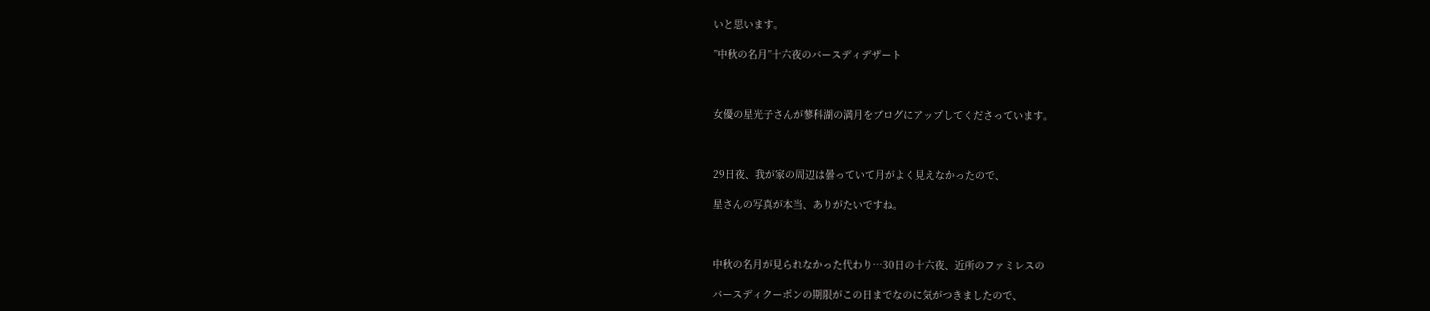いと思います。

”中秋の名月”十六夜のバースディデザート



女優の星光子さんが蓼科湖の満月をブログにアップしてくださっています。



29日夜、我が家の周辺は曇っていて月がよく見えなかったので、

星さんの写真が本当、ありがたいですね。



中秋の名月が見られなかった代わり…30日の十六夜、近所のファミレスの

バースディクーポンの期限がこの日までなのに気がつきましたので、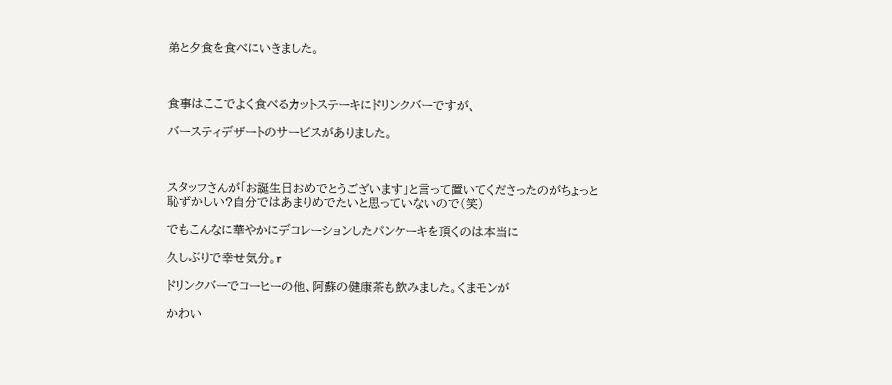弟と夕食を食べにいきました。



食事はここでよく食べるカットステーキにドリンクバーですが、

バースティデザートのサービスがありました。



スタッフさんが「お誕生日おめでとうございます」と言って置いてくださったのがちょっと恥ずかしい?自分ではあまりめでたいと思っていないので(笑)

でもこんなに華やかにデコレーションしたパンケーキを頂くのは本当に

久しぶりで幸せ気分。r

ドリンクバーでコーヒーの他、阿蘇の健康茶も飲みました。くまモンが

かわい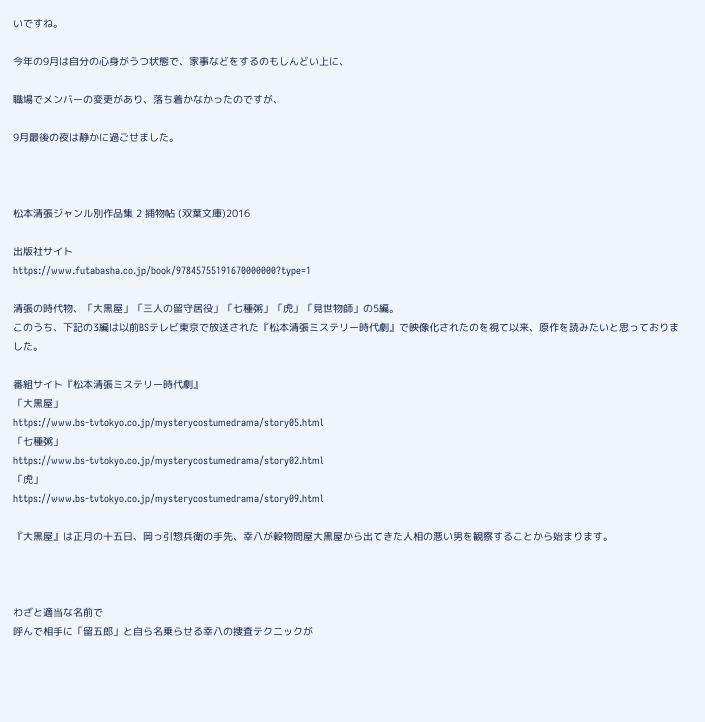いですね。

今年の9月は自分の心身がうつ状態で、家事などをするのもしんどい上に、

職場でメンバーの変更があり、落ち着かなかったのですが、

9月最後の夜は静かに過ごせました。



松本清張ジャンル別作品集 2 捕物帖 (双葉文庫)2016

出版社サイト
https://www.futabasha.co.jp/book/97845755191670000000?type=1

清張の時代物、「大黒屋」「三人の留守居役」「七種粥」「虎」「見世物師」の5編。
このうち、下記の3編は以前BSテレビ東京で放送された『松本清張ミステリー時代劇』で映像化されたのを視て以来、原作を読みたいと思っておりました。

番組サイト『松本清張ミステリー時代劇』
「大黒屋」
https://www.bs-tvtokyo.co.jp/mysterycostumedrama/story05.html
「七種粥」
https://www.bs-tvtokyo.co.jp/mysterycostumedrama/story02.html
「虎」
https://www.bs-tvtokyo.co.jp/mysterycostumedrama/story09.html

『大黒屋』は正月の十五日、岡っ引惣兵衛の手先、幸八が穀物問屋大黒屋から出てきた人相の悪い男を観察することから始まります。



わざと適当な名前で
呼んで相手に「留五郎」と自ら名乗らせる幸八の捜査テクニックが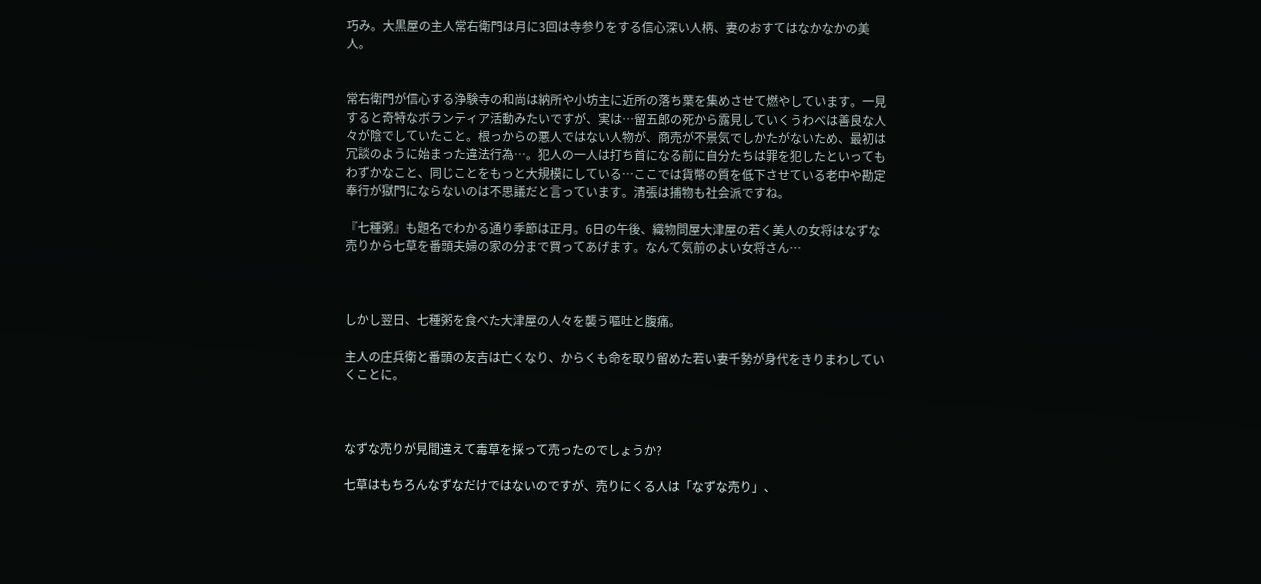巧み。大黒屋の主人常右衛門は月に3回は寺参りをする信心深い人柄、妻のおすてはなかなかの美人。


常右衛門が信心する浄験寺の和尚は納所や小坊主に近所の落ち葉を集めさせて燃やしています。一見すると奇特なボランティア活動みたいですが、実は…留五郎の死から露見していくうわべは善良な人々が陰でしていたこと。根っからの悪人ではない人物が、商売が不景気でしかたがないため、最初は冗談のように始まった違法行為…。犯人の一人は打ち首になる前に自分たちは罪を犯したといってもわずかなこと、同じことをもっと大規模にしている…ここでは貨幣の質を低下させている老中や勘定奉行が獄門にならないのは不思議だと言っています。清張は捕物も社会派ですね。

『七種粥』も題名でわかる通り季節は正月。6日の午後、織物問屋大津屋の若く美人の女将はなずな売りから七草を番頭夫婦の家の分まで買ってあげます。なんて気前のよい女将さん…



しかし翌日、七種粥を食べた大津屋の人々を襲う嘔吐と腹痛。

主人の庄兵衛と番頭の友吉は亡くなり、からくも命を取り留めた若い妻千勢が身代をきりまわしていくことに。



なずな売りが見間違えて毒草を採って売ったのでしょうか?

七草はもちろんなずなだけではないのですが、売りにくる人は「なずな売り」、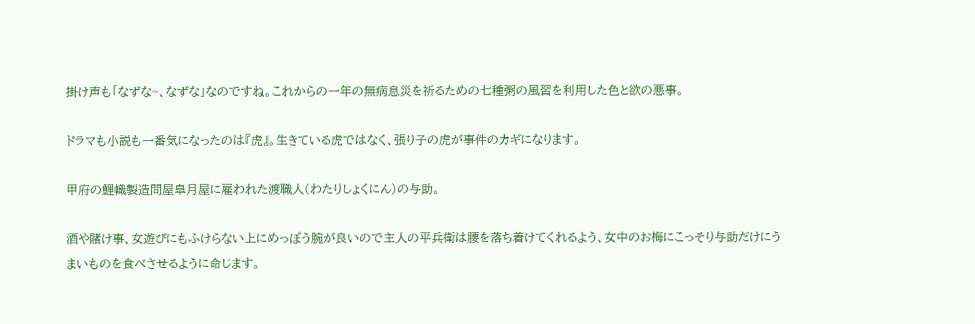掛け声も「なずな~、なずな」なのですね。これからの一年の無病息災を祈るための七種粥の風習を利用した色と欲の悪事。

ドラマも小説も一番気になったのは『虎』。生きている虎ではなく、張り子の虎が事件のカギになります。

甲府の鯉幟製造問屋皐月屋に雇われた渡職人(わたりしょくにん)の与助。

酒や賭け事、女遊びにもふけらない上にめっぽう腕が良いので主人の平兵衛は腰を落ち着けてくれるよう、女中のお梅にこっそり与助だけにうまいものを食べさせるように命じます。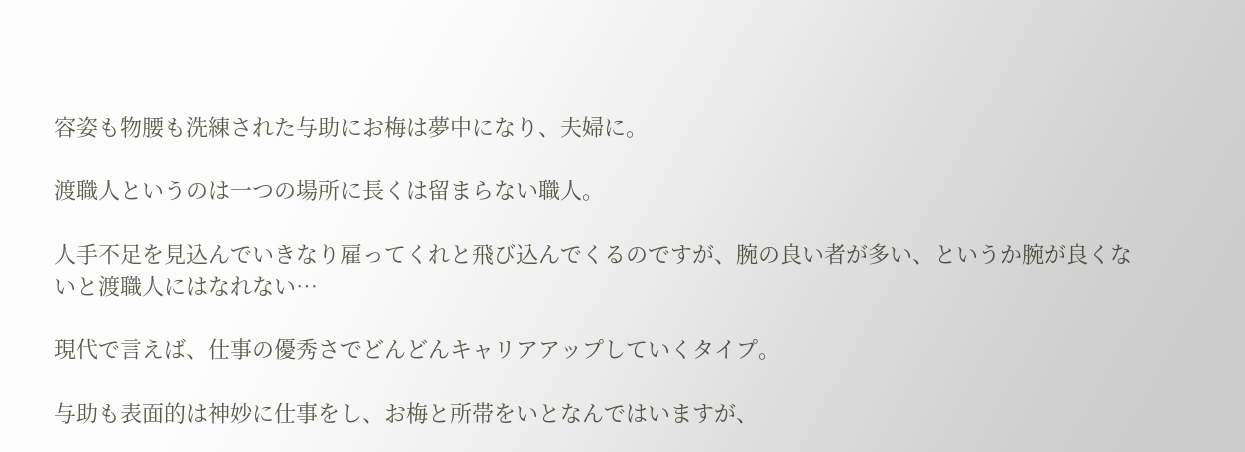容姿も物腰も洗練された与助にお梅は夢中になり、夫婦に。

渡職人というのは一つの場所に長くは留まらない職人。

人手不足を見込んでいきなり雇ってくれと飛び込んでくるのですが、腕の良い者が多い、というか腕が良くないと渡職人にはなれない…

現代で言えば、仕事の優秀さでどんどんキャリアアップしていくタイプ。

与助も表面的は神妙に仕事をし、お梅と所帯をいとなんではいますが、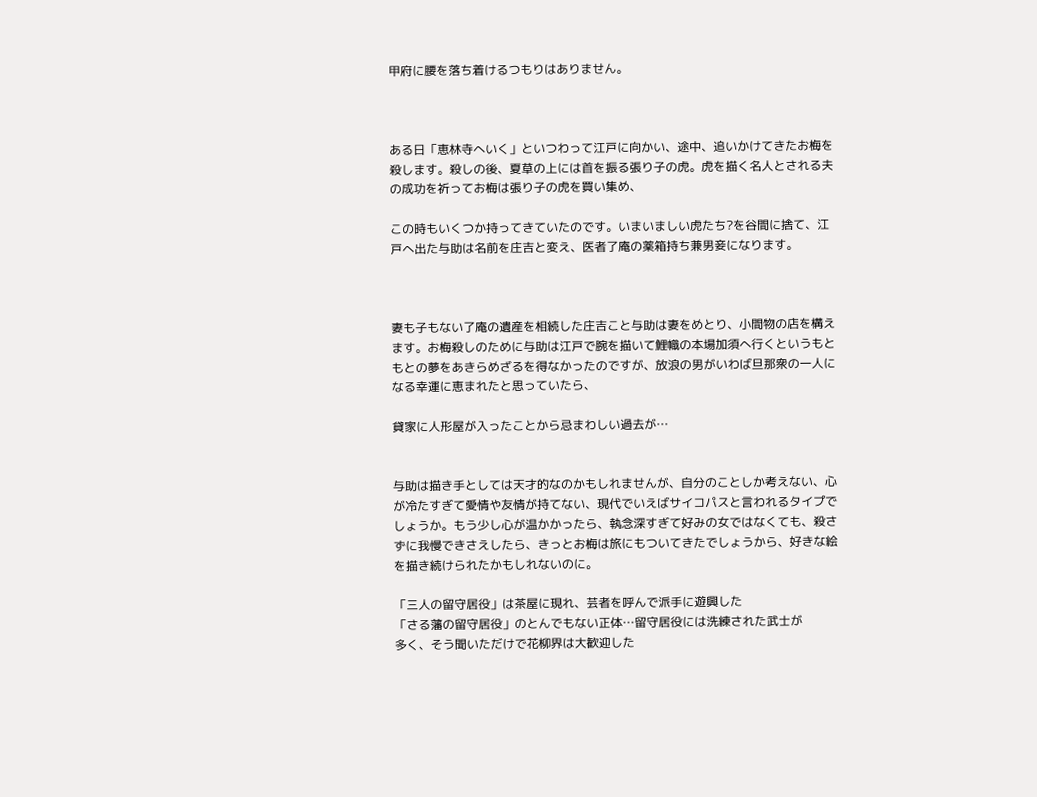甲府に腰を落ち着けるつもりはありません。



ある日「恵林寺へいく」といつわって江戸に向かい、途中、追いかけてきたお梅を殺します。殺しの後、夏草の上には首を振る張り子の虎。虎を描く名人とされる夫の成功を祈ってお梅は張り子の虎を買い集め、

この時もいくつか持ってきていたのです。いまいましい虎たち?を谷間に捨て、江戸へ出た与助は名前を庄吉と変え、医者了庵の薬箱持ち兼男妾になります。



妻も子もない了庵の遺産を相続した庄吉こと与助は妻をめとり、小間物の店を構えます。お梅殺しのために与助は江戸で腕を描いて鯉幟の本場加須へ行くというもともとの夢をあきらめざるを得なかったのですが、放浪の男がいわば旦那衆の一人になる幸運に恵まれたと思っていたら、

貸家に人形屋が入ったことから忌まわしい過去が…


与助は描き手としては天才的なのかもしれませんが、自分のことしか考えない、心が冷たすぎて愛情や友情が持てない、現代でいえばサイコパスと言われるタイプでしょうか。もう少し心が温かかったら、執念深すぎて好みの女ではなくても、殺さずに我慢できさえしたら、きっとお梅は旅にもついてきたでしょうから、好きな絵を描き続けられたかもしれないのに。

「三人の留守居役」は茶屋に現れ、芸者を呼んで派手に遊興した
「さる藩の留守居役」のとんでもない正体…留守居役には洗練された武士が
多く、そう聞いただけで花柳界は大歓迎した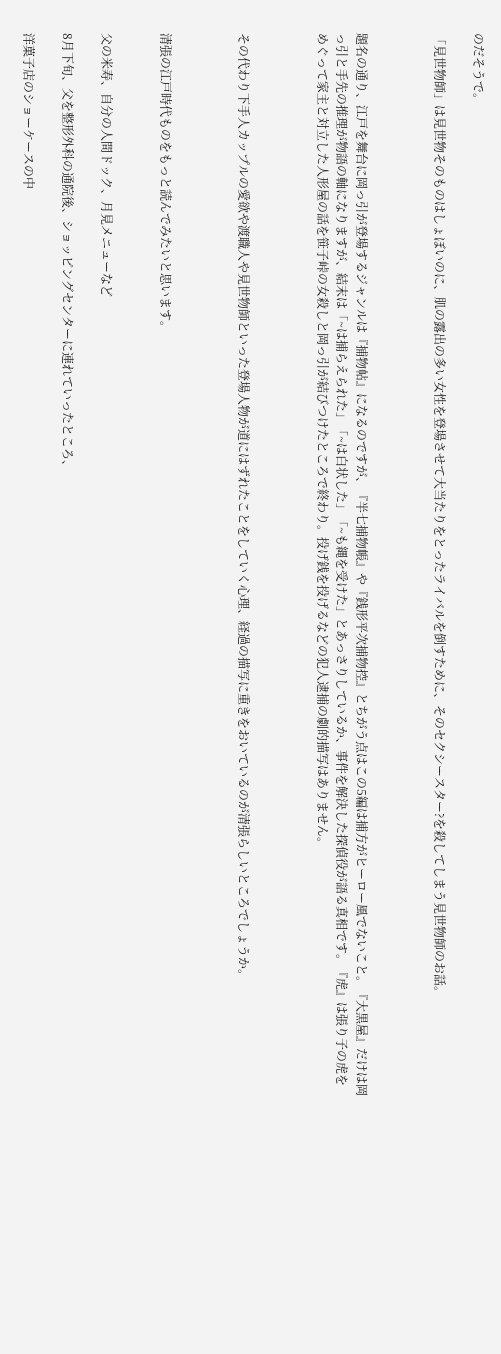のだそうで。

「見世物師」は見世物そのものはしょぼいのに、肌の露出の多い女性を登場させて大当たりをとったライバルを倒すために、そのセクシースター?を殺してしまう見世物師のお話。



題名の通り、江戸を舞台に岡っ引が登場するジャンルは『捕物帖』になるのですが、『半七捕物帳』や『銭形平次捕物控』とちがう点はこの5編は捕方がヒーロー風でないこと。『大黒屋』だけは岡っ引と手先の推理が物語の軸になりますが、結末は「~は捕らえられた」「~は白状した」「~も縄を受けた」とあっさりしているか、事件を解決した探偵役が語る真相です。『虎』は張り子の虎をめぐって家主と対立した人形屋の話を笹子峠の女殺しと岡っ引が結びつけたところで終わり。投げ銭を投げるなどの犯人逮捕の劇的描写はありません。



その代わり下手人カップルの愛欲や渡職人や見世物師といった登場人物が道にはずれたことをしていく心理、経過の描写に重きをおいているのが清張らしいところでしょうか。



清張の江戸時代ものをもっと読んでみたいと思います。


父の米寿、自分の人間ドック、月見メニューなど

8月下旬、父を整形外科の通院後、ショッピングセンターに連れていったところ、

洋菓子店のショーケースの中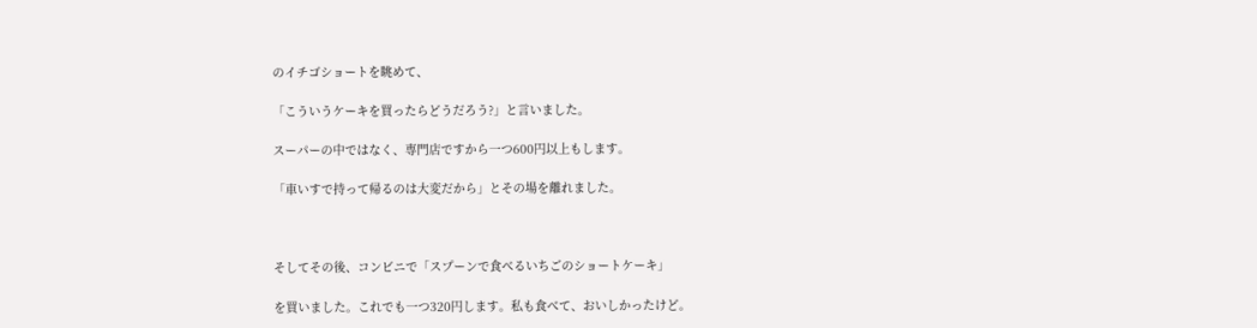のイチゴショートを眺めて、

「こういうケーキを買ったらどうだろう?」と言いました。

スーパーの中ではなく、専門店ですから一つ600円以上もします。

「車いすで持って帰るのは大変だから」とその場を離れました。



そしてその後、コンビニで「スプーンで食べるいちごのショートケーキ」

を買いました。これでも一つ320円します。私も食べて、おいしかったけど。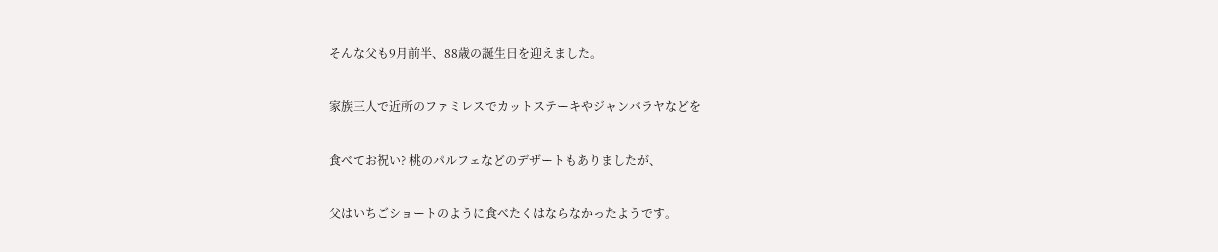そんな父も9月前半、88歳の誕生日を迎えました。

家族三人で近所のファミレスでカットステーキやジャンバラヤなどを

食べてお祝い? 桃のパルフェなどのデザートもありましたが、

父はいちごショートのように食べたくはならなかったようです。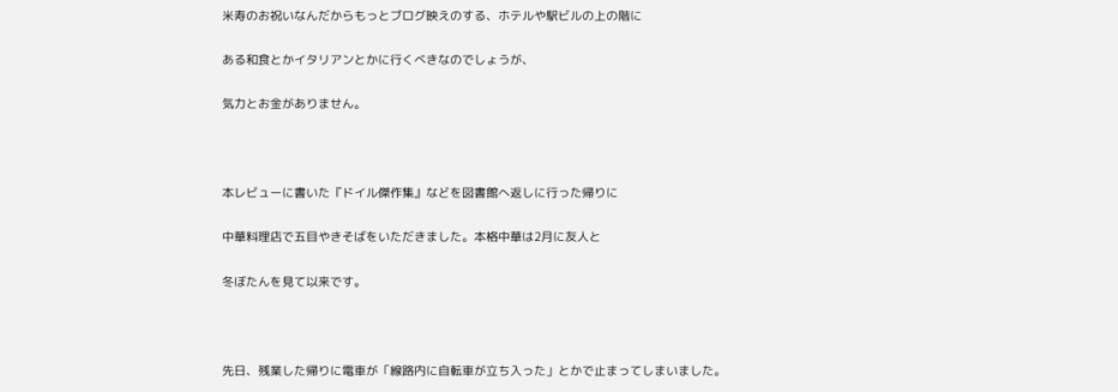米寿のお祝いなんだからもっとブログ映えのする、ホテルや駅ビルの上の階に

ある和食とかイタリアンとかに行くべきなのでしょうが、

気力とお金がありません。



本レビューに書いた『ドイル傑作集』などを図書館へ返しに行った帰りに

中華料理店で五目やきそばをいただきました。本格中華は2月に友人と

冬ぼたんを見て以来です。



先日、残業した帰りに電車が「線路内に自転車が立ち入った」とかで止まってしまいました。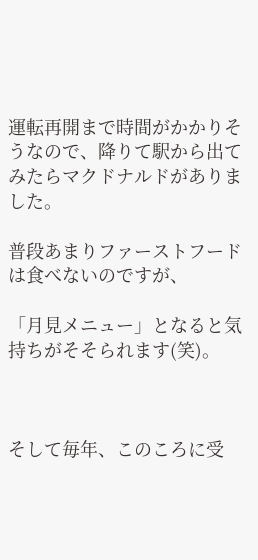運転再開まで時間がかかりそうなので、降りて駅から出てみたらマクドナルドがありました。

普段あまりファーストフードは食べないのですが、

「月見メニュー」となると気持ちがそそられます(笑)。



そして毎年、このころに受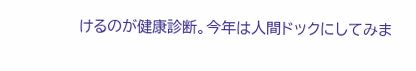けるのが健康診断。今年は人間ドックにしてみま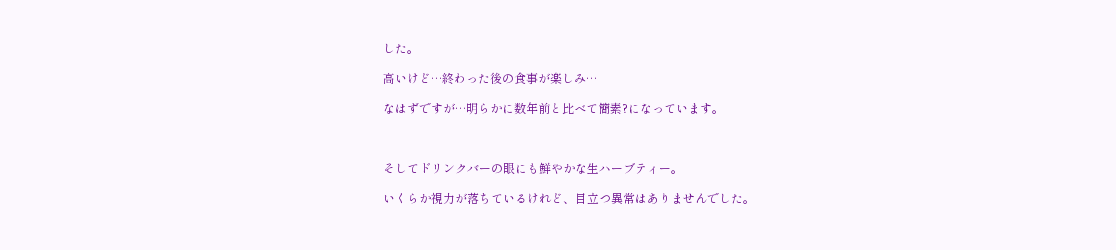した。

高いけど…終わった後の食事が楽しみ…

なはずですが…明らかに数年前と比べて簡素?になっています。



そしてドリンクバーの眼にも鮮やかな生ハーブティー。

いくらか視力が落ちているけれど、目立つ異常はありませんでした。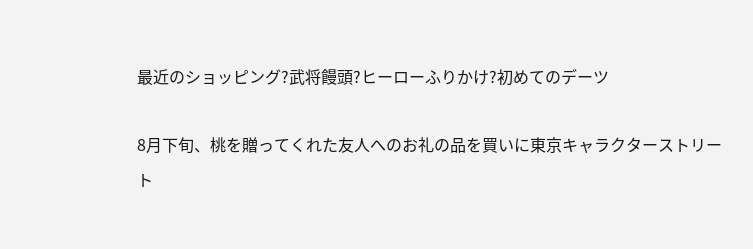最近のショッピング?武将饅頭?ヒーローふりかけ?初めてのデーツ

8月下旬、桃を贈ってくれた友人へのお礼の品を買いに東京キャラクターストリート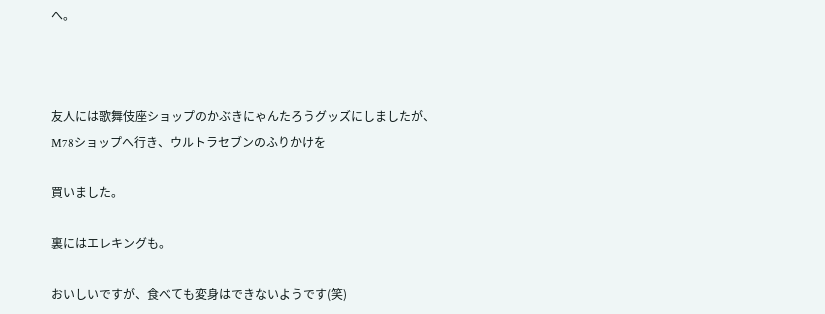へ。



友人には歌舞伎座ショップのかぶきにゃんたろうグッズにしましたが、M78ショップへ行き、ウルトラセブンのふりかけを

買いました。

裏にはエレキングも。

おいしいですが、食べても変身はできないようです(笑)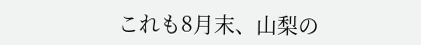これも8月末、山梨の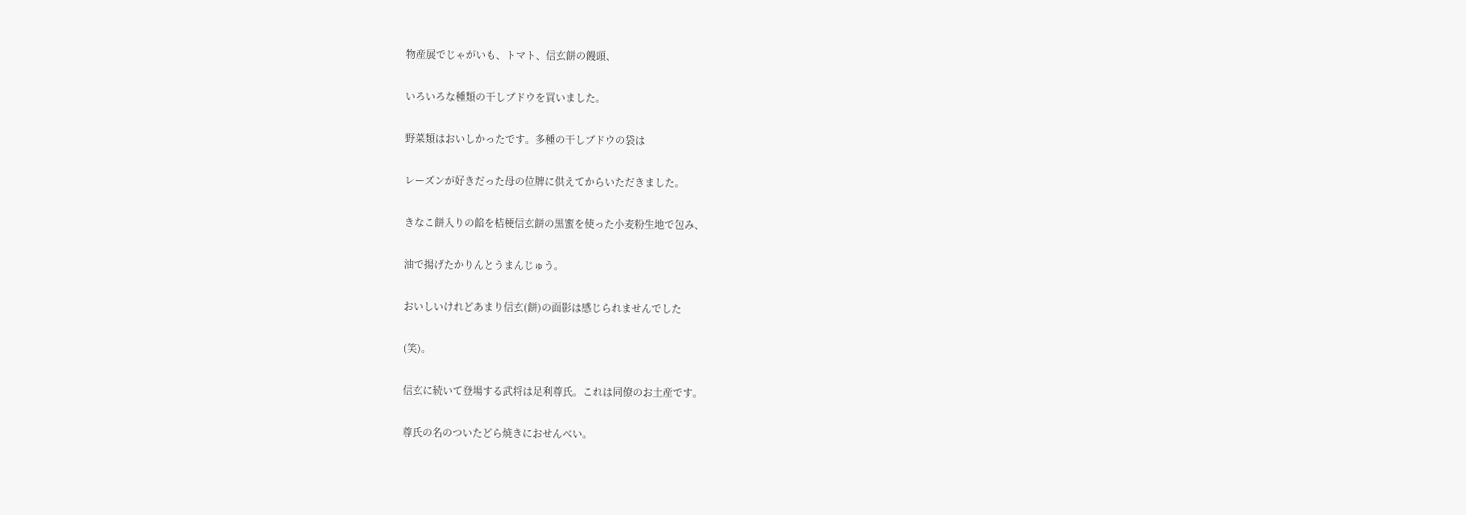物産展でじゃがいも、トマト、信玄餅の饅頭、

いろいろな種類の干しブドウを買いました。

野菜類はおいしかったです。多種の干しブドウの袋は

レーズンが好きだった母の位牌に供えてからいただきました。

きなこ餅入りの餡を桔梗信玄餅の黒蜜を使った小麦粉生地で包み、

油で揚げたかりんとうまんじゅう。

おいしいけれどあまり信玄(餅)の面影は感じられませんでした

(笑)。

信玄に続いて登場する武将は足利尊氏。これは同僚のお土産です。

尊氏の名のついたどら焼きにおせんべい。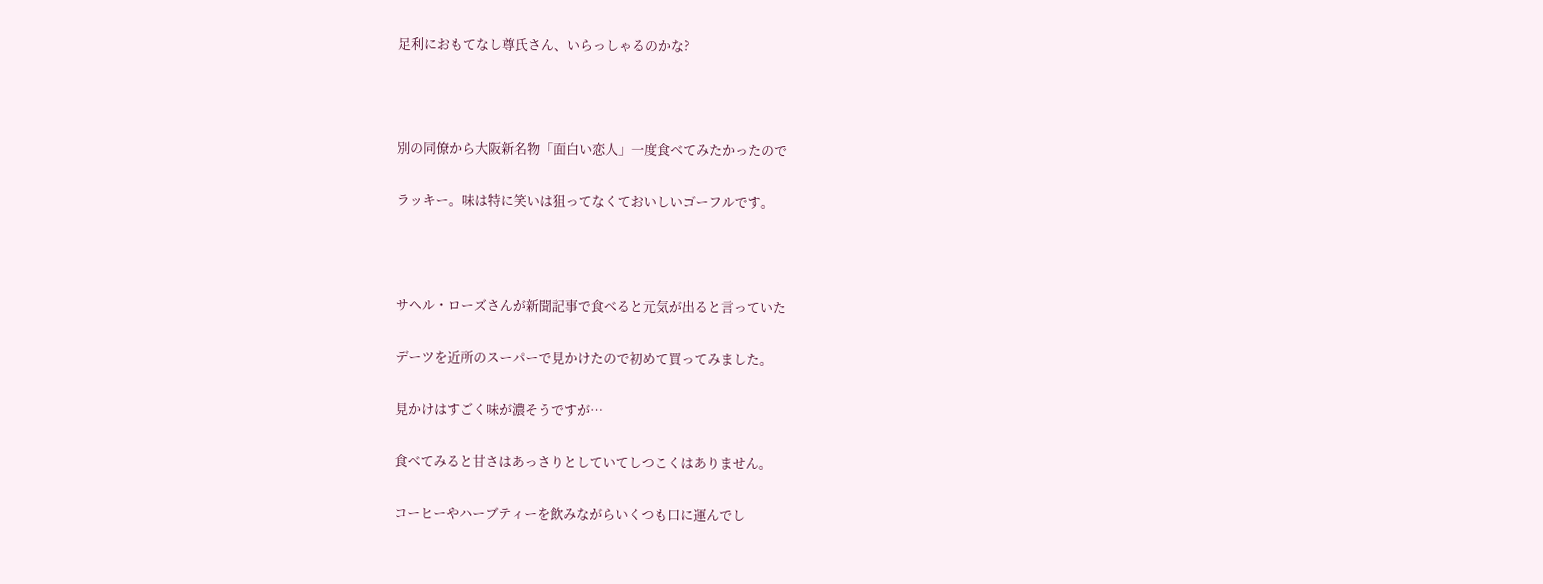足利におもてなし尊氏さん、いらっしゃるのかな?



別の同僚から大阪新名物「面白い恋人」一度食べてみたかったので

ラッキー。味は特に笑いは狙ってなくておいしいゴーフルです。



サヘル・ローズさんが新聞記事で食べると元気が出ると言っていた

デーツを近所のスーパーで見かけたので初めて買ってみました。

見かけはすごく味が濃そうですが…

食べてみると甘さはあっさりとしていてしつこくはありません。

コーヒーやハーブティーを飲みながらいくつも口に運んでし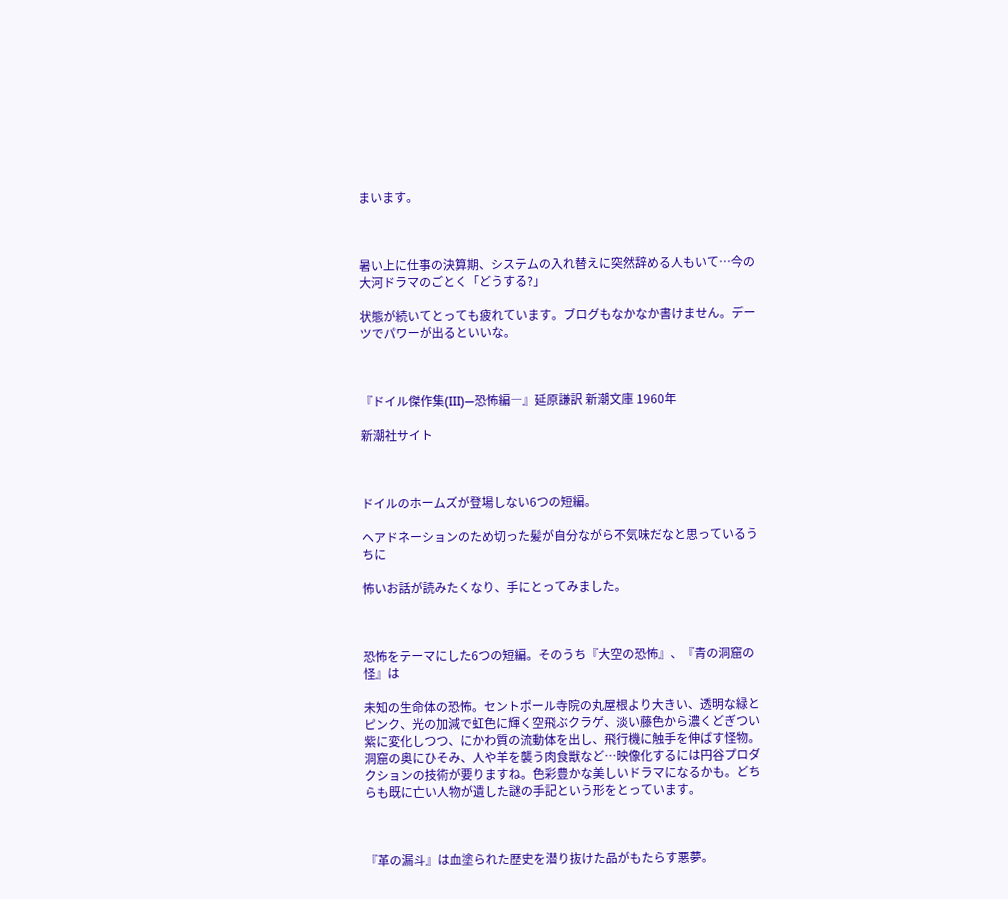まいます。



暑い上に仕事の決算期、システムの入れ替えに突然辞める人もいて…今の大河ドラマのごとく「どうする?」

状態が続いてとっても疲れています。ブログもなかなか書けません。デーツでパワーが出るといいな。



『ドイル傑作集(III)―恐怖編―』延原謙訳 新潮文庫 1960年

新潮社サイト



ドイルのホームズが登場しない6つの短編。

ヘアドネーションのため切った髪が自分ながら不気味だなと思っているうちに

怖いお話が読みたくなり、手にとってみました。



恐怖をテーマにした6つの短編。そのうち『大空の恐怖』、『青の洞窟の怪』は

未知の生命体の恐怖。セントポール寺院の丸屋根より大きい、透明な緑とピンク、光の加減で虹色に輝く空飛ぶクラゲ、淡い藤色から濃くどぎつい紫に変化しつつ、にかわ質の流動体を出し、飛行機に触手を伸ばす怪物。洞窟の奥にひそみ、人や羊を襲う肉食獣など…映像化するには円谷プロダクションの技術が要りますね。色彩豊かな美しいドラマになるかも。どちらも既に亡い人物が遺した謎の手記という形をとっています。



『革の漏斗』は血塗られた歴史を潜り抜けた品がもたらす悪夢。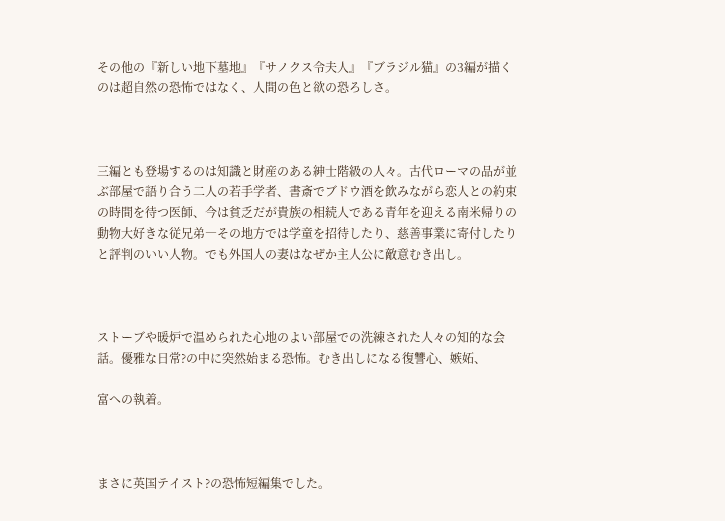その他の『新しい地下墓地』『サノクス令夫人』『ブラジル猫』の3編が描くのは超自然の恐怖ではなく、人間の色と欲の恐ろしさ。



三編とも登場するのは知識と財産のある紳士階級の人々。古代ローマの品が並ぶ部屋で語り合う二人の若手学者、書斎でブドウ酒を飲みながら恋人との約束の時間を待つ医師、今は貧乏だが貴族の相続人である青年を迎える南米帰りの動物大好きな従兄弟―その地方では学童を招待したり、慈善事業に寄付したりと評判のいい人物。でも外国人の妻はなぜか主人公に敵意むき出し。



ストーブや暖炉で温められた心地のよい部屋での洗練された人々の知的な会話。優雅な日常?の中に突然始まる恐怖。むき出しになる復讐心、嫉妬、

富への執着。



まさに英国テイスト?の恐怖短編集でした。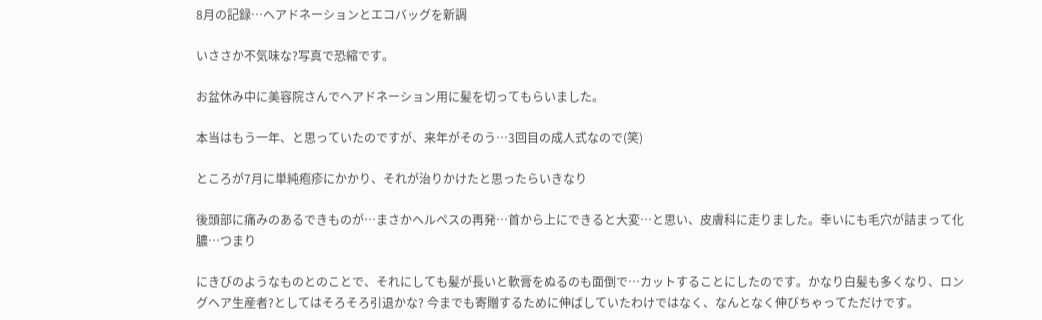8月の記録…ヘアドネーションとエコバッグを新調

いささか不気味な?写真で恐縮です。

お盆休み中に美容院さんでヘアドネーション用に髪を切ってもらいました。

本当はもう一年、と思っていたのですが、来年がそのう…3回目の成人式なので(笑)

ところが7月に単純疱疹にかかり、それが治りかけたと思ったらいきなり

後頭部に痛みのあるできものが…まさかヘルペスの再発…首から上にできると大変…と思い、皮膚科に走りました。幸いにも毛穴が詰まって化膿…つまり

にきびのようなものとのことで、それにしても髪が長いと軟膏をぬるのも面倒で…カットすることにしたのです。かなり白髪も多くなり、ロングヘア生産者?としてはそろそろ引退かな? 今までも寄贈するために伸ばしていたわけではなく、なんとなく伸びちゃってただけです。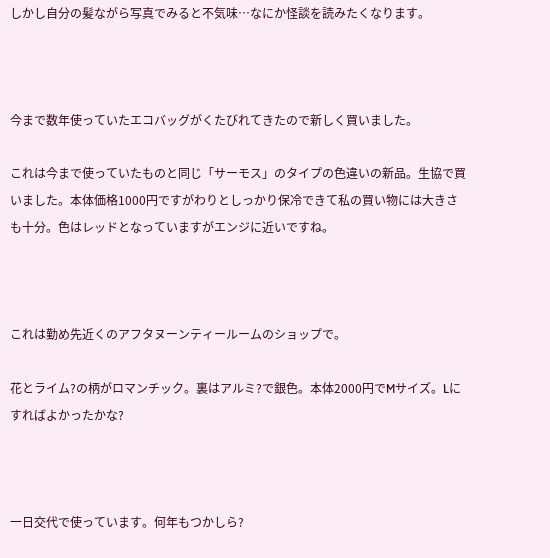しかし自分の髪ながら写真でみると不気味…なにか怪談を読みたくなります。



今まで数年使っていたエコバッグがくたびれてきたので新しく買いました。

これは今まで使っていたものと同じ「サーモス」のタイプの色違いの新品。生協で買いました。本体価格1000円ですがわりとしっかり保冷できて私の買い物には大きさも十分。色はレッドとなっていますがエンジに近いですね。



これは勤め先近くのアフタヌーンティールームのショップで。

花とライム?の柄がロマンチック。裏はアルミ?で銀色。本体2000円でMサイズ。Lにすればよかったかな?



一日交代で使っています。何年もつかしら?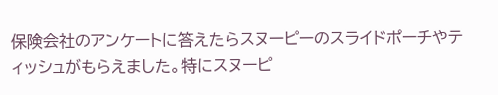保険会社のアンケートに答えたらスヌーピーのスライドポーチやティッシュがもらえました。特にスヌーピ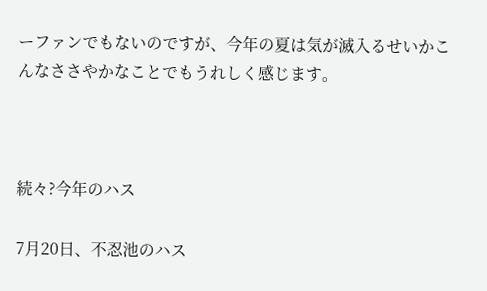ーファンでもないのですが、今年の夏は気が滅入るせいかこんなささやかなことでもうれしく感じます。



続々?今年のハス

7月20日、不忍池のハス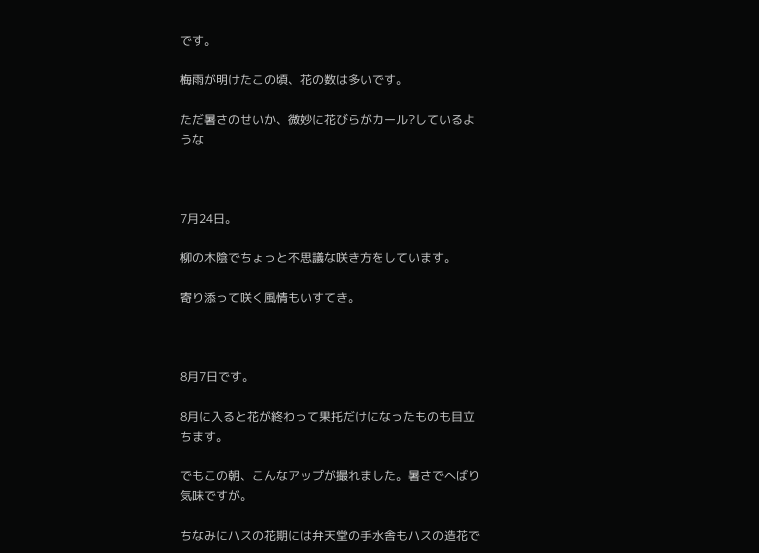です。

梅雨が明けたこの頃、花の数は多いです。

ただ暑さのせいか、微妙に花びらがカール?しているような



7月24日。

柳の木陰でちょっと不思議な咲き方をしています。

寄り添って咲く風情もいすてき。



8月7日です。

8月に入ると花が終わって果托だけになったものも目立ちます。

でもこの朝、こんなアップが撮れました。暑さでへばり気味ですが。

ちなみにハスの花期には弁天堂の手水舎もハスの造花で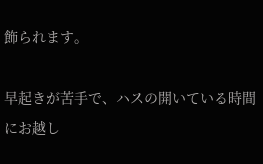飾られます。

早起きが苦手で、ハスの開いている時間にお越し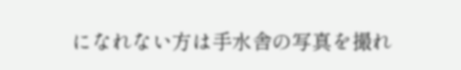になれない方は手水舎の写真を撮れ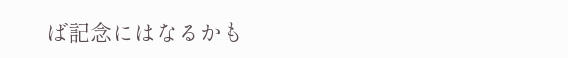ば記念にはなるかも